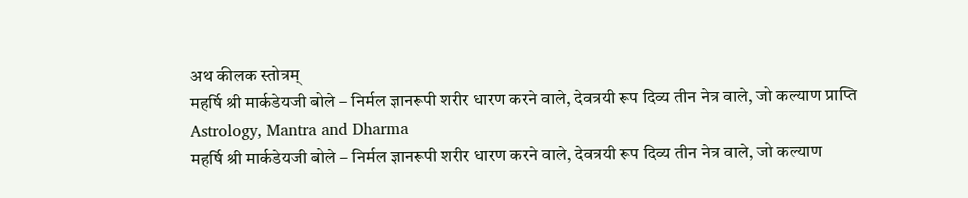अथ कीलक स्तोत्रम्
महर्षि श्री मार्कडेयजी बोले – निर्मल ज्ञानरूपी शरीर धारण करने वाले, देवत्रयी रूप दिव्य तीन नेत्र वाले, जो कल्याण प्राप्ति
Astrology, Mantra and Dharma
महर्षि श्री मार्कडेयजी बोले – निर्मल ज्ञानरूपी शरीर धारण करने वाले, देवत्रयी रूप दिव्य तीन नेत्र वाले, जो कल्याण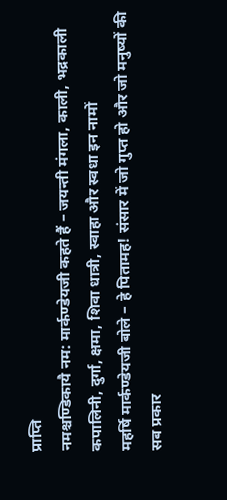प्राप्ति
नमश्चण्डिकायै नम: मार्कण्डेयजी कहते हैं – जयन्ती मंगला, काली, भद्रकाली कपालिनी, दुर्गा, क्षमा, शिवा धात्री, स्वाहा और स्वधा इन नामों
महर्षि मार्कण्डेयजी बोले – हे पितामह! संसार में जो गुप्त हो और जो मनुष्यों की सब प्रकार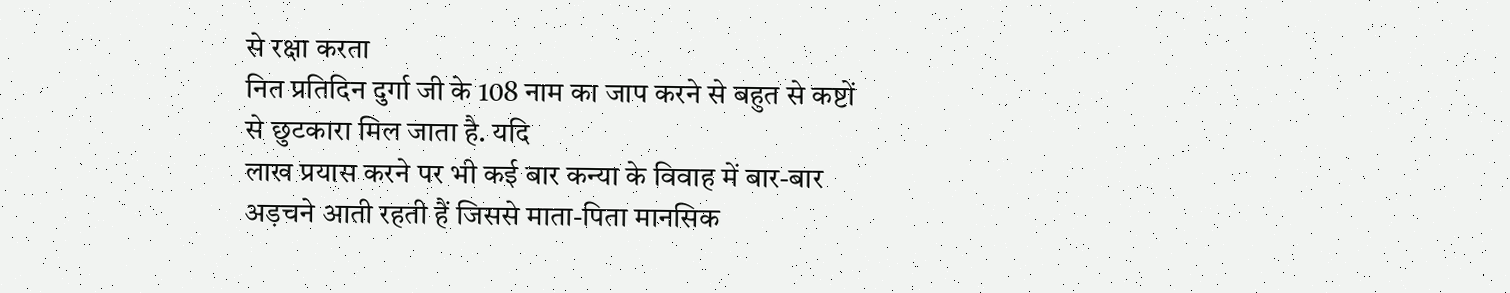से रक्षा करता
नित प्रतिदिन दुर्गा जी के 108 नाम का जाप करने से बहुत से कष्टों से छुटकारा मिल जाता है. यदि
लाख प्रयास करने पर भी कई बार कन्या के विवाह में बार-बार अड़चने आती रहती हैं जिससे माता-पिता मानसिक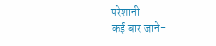परेशानी
कई बार जाने-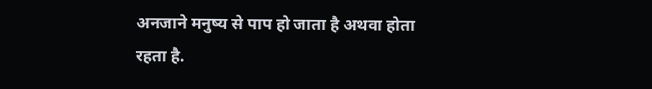अनजाने मनुष्य से पाप हो जाता है अथवा होता रहता है.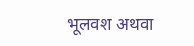भूलवश अथवा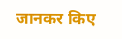जानकर किए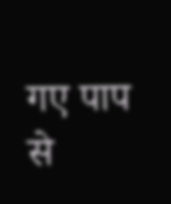गए पाप से